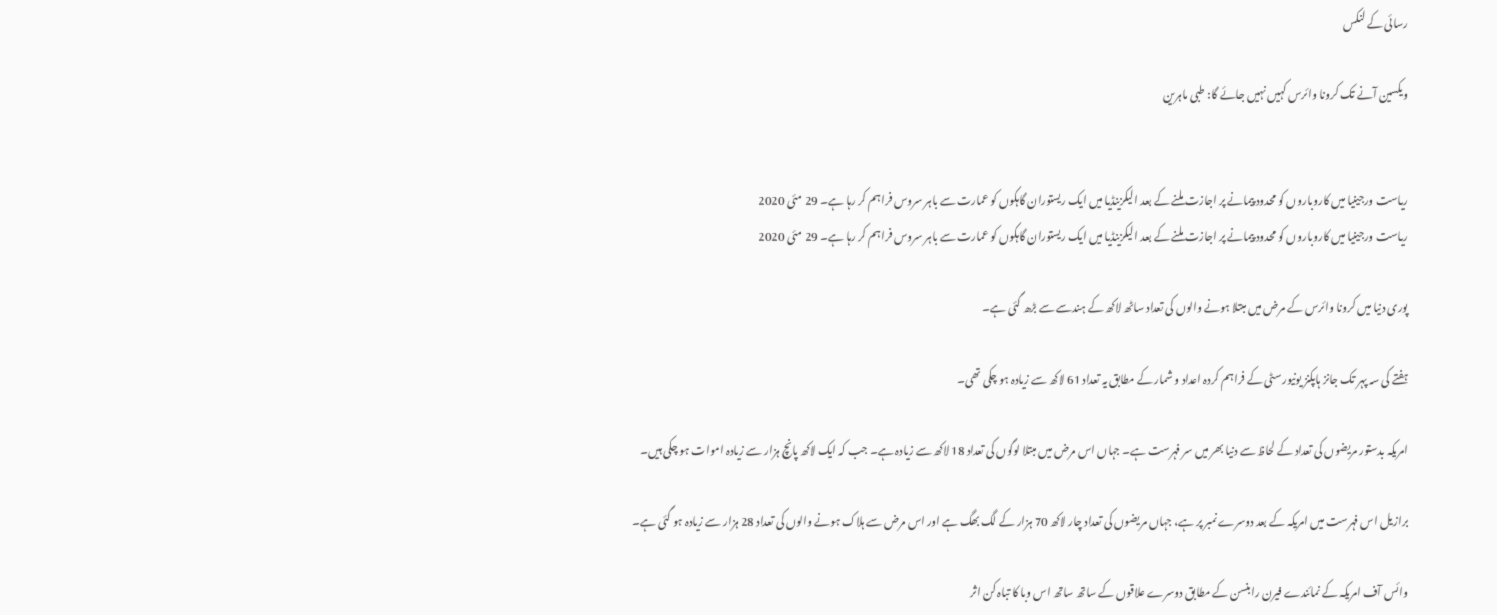رسائی کے لنکس

ویکسین آنے تک کرونا وائرس کہیں نہیں جائے گا: طبی ماہرین


ریاست ورجینیا میں کاروباروں کو محدود پیمانے پر اجازت ملنے کے بعد الیکزینڈیا میں ایک ریستوران گاہکوں کو عمارت سے باہر سروس فراہم کر رہا ہے۔ 29 مئی 2020
ریاست ورجینیا میں کاروباروں کو محدود پیمانے پر اجازت ملنے کے بعد الیکزینڈیا میں ایک ریستوران گاہکوں کو عمارت سے باہر سروس فراہم کر رہا ہے۔ 29 مئی 2020

پوری دنیا میں کرونا وائرس کے مرض میں مبتلا ہونے والوں کی تعداد ساٹھ لاکھ کے ہندسے سے بڑھ گئی ہے۔

ہفتے کی سہ پہر تک جانز ہاپکنز یونیورسٹی کے فراہم کردہ اعداد و شمار کے مطابق یہ تعداد 61 لاکھ سے زیادہ ہو چکی تھی۔

امریکہ بدستور مریضوں کی تعداد کے لحاظ سے دنیا بھر میں سر فہرست ہے۔ جہاں اس مرض میں مبتلا لوگوں کی تعداد 18 لاکھ سے زیادہ ہے۔ جب کہ ایک لاکھ پانچ ہزار سے زیادہ اموات ہو چکی ہیں۔

برازیل اس فہرست میں امریکہ کے بعد دوسرے نمبر پر ہے، جہاں مریضوں کی تعداد چار لاکھ 70 ہزار کے لگ بھگ ہے اور اس مرض سے ہلاک ہونے والوں کی تعداد 28 ہزار سے زیادہ ہو گئی ہے۔

وائس آف امریکہ کے نمائندے فیرن رابنسن کے مطابق دوسرے علاقوں کے ساتھ ساتھ اس وبا کا تباہ کن اثر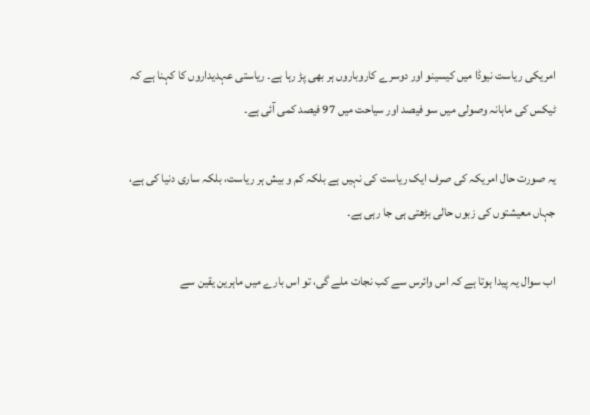امریکی ریاست نیوڈا میں کیسینو اور دوسرے کاروباروں ہر بھی پڑ رہا ہے۔ ریاستی عہدیداروں کا کہنا ہے کہ ٹیکس کی ماہانہ وصولی میں سو فیصد اور سیاحت میں 97 فیصد کمی آئی ہے۔

یہ صورت حال امریکہ کی صرف ایک ریاست کی نہیں ہے بلکہ کم و بیش ہر ریاست، بلکہ ساری دنیا کی ہے، جہاں معیشتوں کی زبوں حالی بڑھتی ہی جا رہی ہے۔

اب سوال یہ پیدا ہوتا ہے کہ اس وائرس سے کب نجات ملے گی، تو اس بارے میں ماہرین یقین سے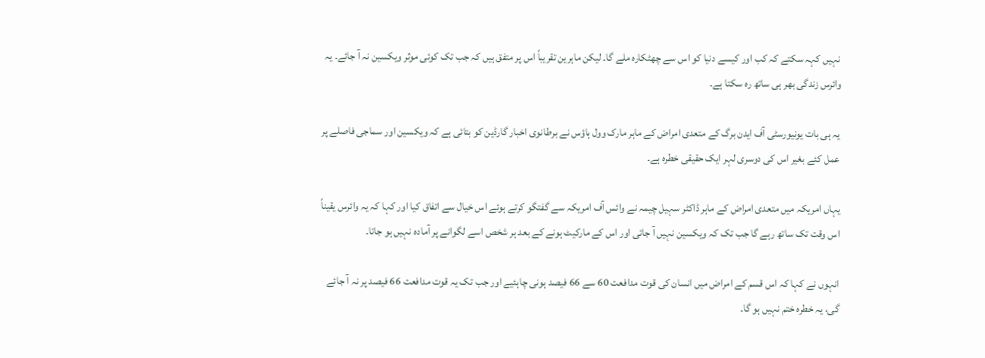نہیں کہہ سکتے کہ کب اور کیسے دنیا کو اس سے چھٹکارہ ملے گا۔ لیکن ماہرین تقریباً اس پر متفق ہیں کہ جب تک کوئی موثر ویکسین نہ آ جائے۔ یہ وائرس زندگی بھر ہی ساتھ رہ سکتا ہے۔

یہ ہی بات یونیورسٹی آف ایدن برگ کے متعدی امراض کے ماہر مارک وول ہاؤس نے برطانوی اخبار گارڈین کو بتائی ہے کہ ویکسین اور سماجی فاصلے پر عمل کئے بغیر اس کی دوسری لہر ایک حقیقی خطرہ ہے۔

یہاں امریکہ میں متعدی امراض کے ماہر ڈاکٹر سہیل چیمہ نے وائس آف امریکہ سے گفتگو کرتے ہوئے اس خیال سے اتفاق کیا اور کہا کہ یہ وائرس یقیناً اس وقت تک ساتھ رہے گا جب تک کہ ویکسین نہیں آ جاتی اور اس کے مارکیٹ ہونے کے بعد ہر شخص اسے لگوانے پر آمادہ نہیں ہو جاتا۔

انہوں نے کہا کہ اس قسم کے امراض میں انسان کی قوت مدافعت 60 سے 66 فیصد ہونی چاہئیے اور جب تک یہ قوت مدافعت 66 فیصد پر نہ آ جائے گی، یہ خطرہ ختم نہیں ہو گا۔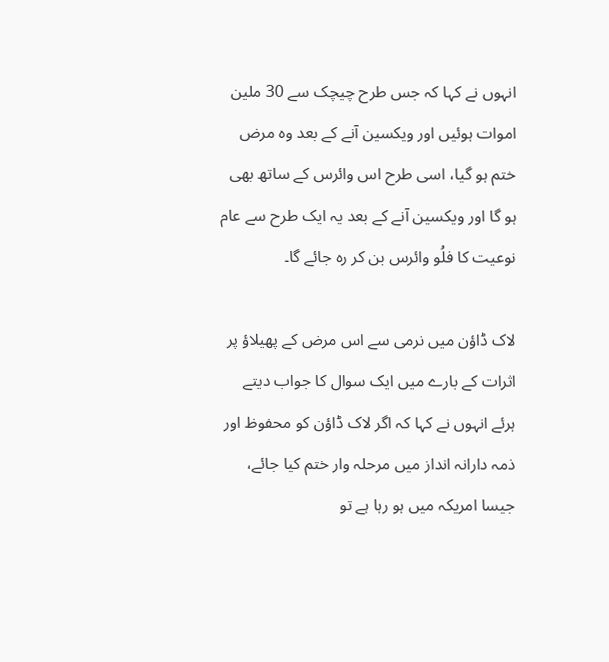انہوں نے کہا کہ جس طرح چیچک سے 30 ملین اموات ہوئیں اور ویکسین آنے کے بعد وہ مرض ختم ہو گیا، اسی طرح اس وائرس کے ساتھ بھی ہو گا اور ویکسین آنے کے بعد یہ ایک طرح سے عام نوعیت کا فلُو وائرس بن کر رہ جائے گا۔

لاک ڈاؤن میں نرمی سے اس مرض کے پھیلاؤ پر اثرات کے بارے میں ایک سوال کا جواب دیتے ہرئے انہوں نے کہا کہ اگر لاک ڈاؤن کو محفوظ اور ذمہ دارانہ انداز میں مرحلہ وار ختم کیا جائے، جیسا امریکہ میں ہو رہا ہے تو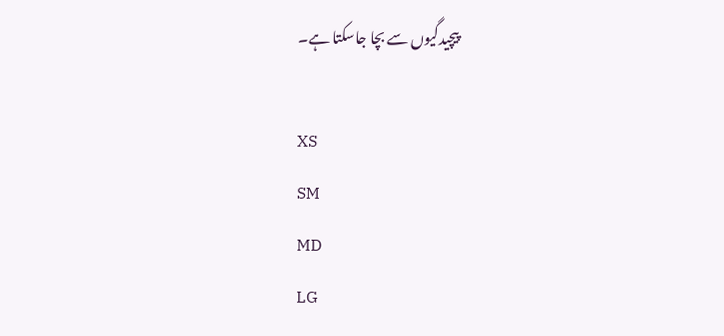پیچیدگیوں سے بچا جاسکتا ہے۔

XS
SM
MD
LG